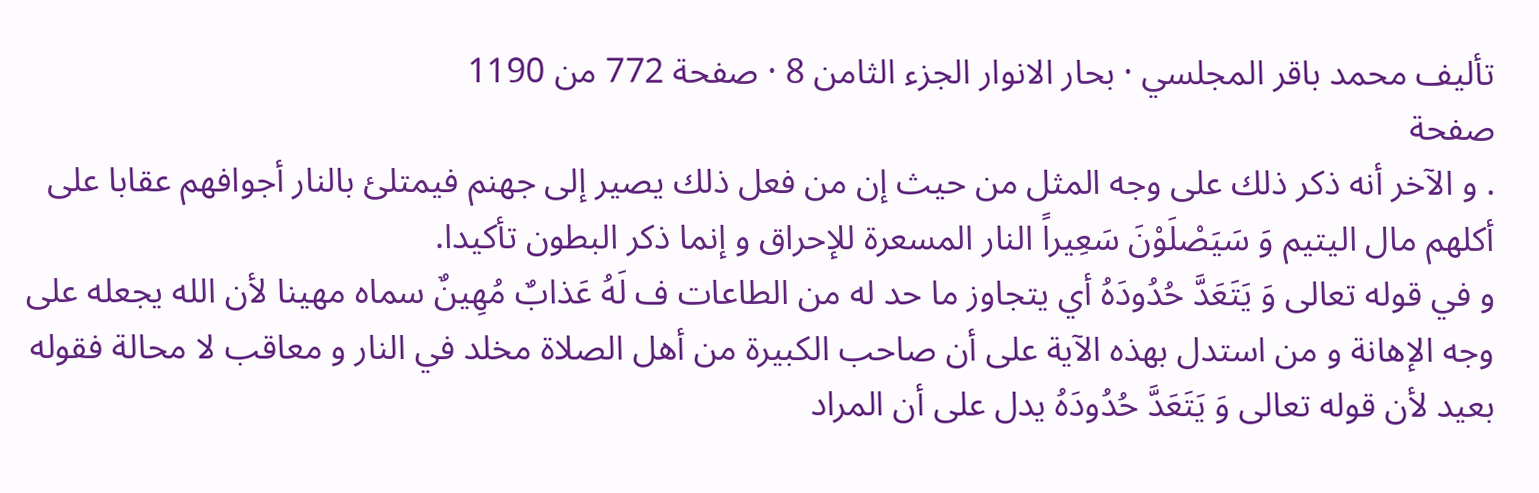تأليف محمد باقر المجلسي · بحار الانوار الجزء الثامن 8 · صفحة 772 من 1190
صفحة
. و الآخر أنه ذكر ذلك على وجه المثل من حيث إن من فعل ذلك يصير إلى جهنم فيمتلئ بالنار أجوافهم عقابا على أكلهم مال اليتيم وَ سَيَصْلَوْنَ سَعِيراً النار المسعرة للإحراق و إنما ذكر البطون تأكيدا.
و في قوله تعالى وَ يَتَعَدَّ حُدُودَهُ أي يتجاوز ما حد له من الطاعات ف لَهُ عَذابٌ مُهِينٌ سماه مهينا لأن الله يجعله على وجه الإهانة و من استدل بهذه الآية على أن صاحب الكبيرة من أهل الصلاة مخلد في النار و معاقب لا محالة فقوله بعيد لأن قوله تعالى وَ يَتَعَدَّ حُدُودَهُ يدل على أن المراد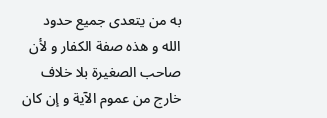به من يتعدى جميع حدود الله و هذه صفة الكفار و لأن صاحب الصغيرة بلا خلاف خارج من عموم الآية و إن كان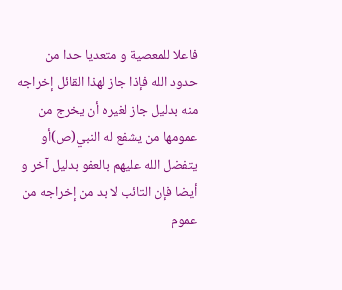فاعلا للمعصية و متعديا حدا من حدود الله فإذا جاز لهذا القائل إخراجه منه بدليل جاز لغيره أن يخرج من عمومها من يشفع له النبي(ص)أو يتفضل الله عليهم بالعفو بدليل آخر و أيضا فإن التائب لا بد من إخراجه من عموم